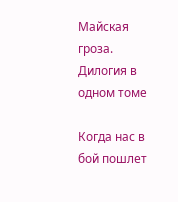Майская гроза. Дилогия в одном томе

Когда нас в бой пошлeт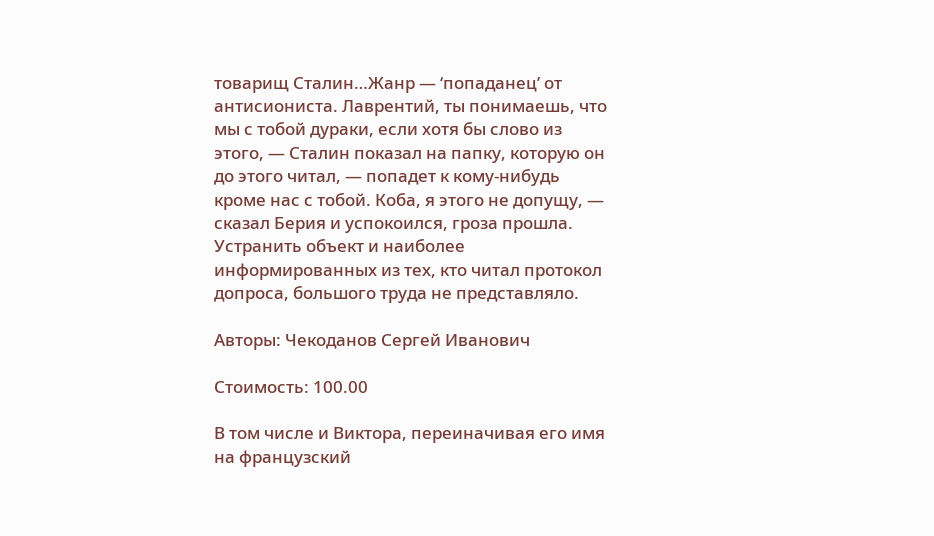товарищ Сталин…Жанр — ‘попаданец’ от антисиониста. Лаврентий, ты понимаешь, что мы с тобой дураки, если хотя бы слово из этого, — Сталин показал на папку, которую он до этого читал, — попадет к кому-нибудь кроме нас с тобой. Коба, я этого не допущу, — сказал Берия и успокоился, гроза прошла. Устранить объект и наиболее информированных из тех, кто читал протокол допроса, большого труда не представляло.

Авторы: Чекоданов Сергей Иванович

Стоимость: 100.00

В том числе и Виктора, переиначивая его имя на французский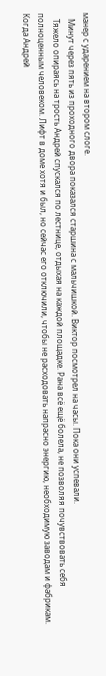манер с ударением на втором слоге.
   Минут через пять из проходного двора показался старшина с мальчишкой. Виктор посмотрел на часы. Пока они успевали.
   Тяжело опираясь на трость Андрей спускался по лестнице, отдыхая на каждой площадке. Рана всё ещё болела, не позволяя почувствовать себя полноценным человеком. Лифт в доме хотя и был, но сейчас его отключили, чтобы не расходовать напрасно энергию, необходимую заводам и фабрикам. Когда Андрей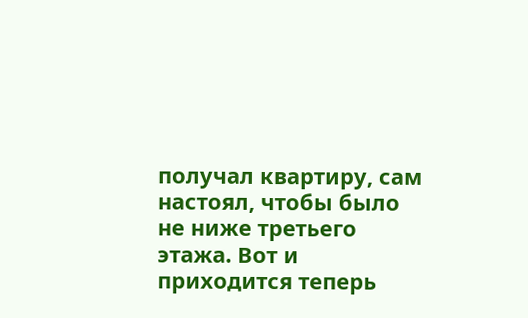получал квартиру, сам настоял, чтобы было не ниже третьего этажа. Вот и приходится теперь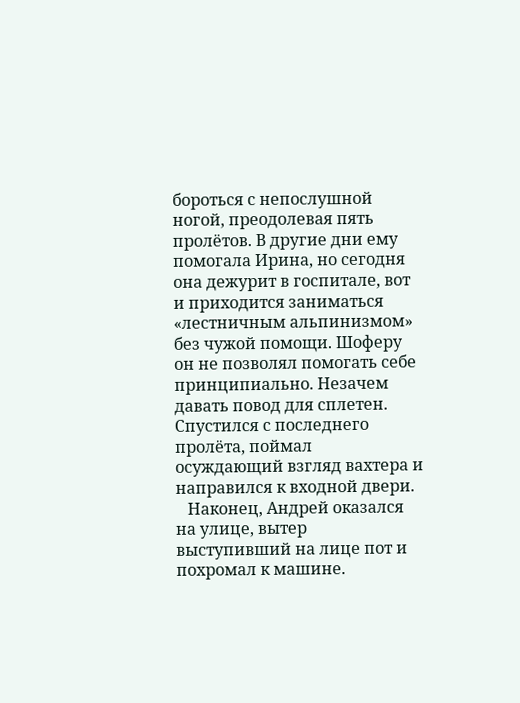бороться с непослушной ногой, преодолевая пять пролётов. В другие дни ему помогала Ирина, но сегодня она дежурит в госпитале, вот и приходится заниматься «лестничным альпинизмом» без чужой помощи. Шоферу он не позволял помогать себе принципиально. Незачем давать повод для сплетен. Спустился с последнего пролёта, поймал осуждающий взгляд вахтера и направился к входной двери.
   Наконец, Андрей оказался на улице, вытер выступивший на лице пот и похромал к машине.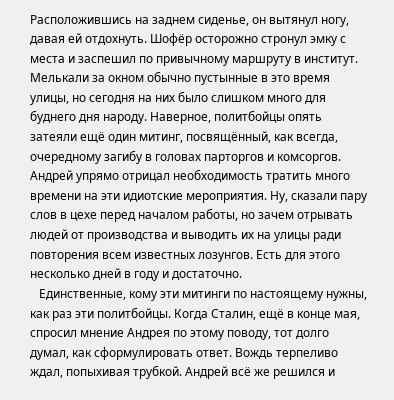Расположившись на заднем сиденье, он вытянул ногу, давая ей отдохнуть. Шофёр осторожно стронул эмку с места и заспешил по привычному маршруту в институт. Мелькали за окном обычно пустынные в это время улицы, но сегодня на них было слишком много для буднего дня народу. Наверное, политбойцы опять затеяли ещё один митинг, посвящённый, как всегда, очередному загибу в головах парторгов и комсоргов. Андрей упрямо отрицал необходимость тратить много времени на эти идиотские мероприятия. Ну, сказали пару слов в цехе перед началом работы, но зачем отрывать людей от производства и выводить их на улицы ради повторения всем известных лозунгов. Есть для этого несколько дней в году и достаточно.
   Единственные, кому эти митинги по настоящему нужны, как раз эти политбойцы. Когда Сталин, ещё в конце мая, спросил мнение Андрея по этому поводу, тот долго думал, как сформулировать ответ. Вождь терпеливо ждал, попыхивая трубкой. Андрей всё же решился и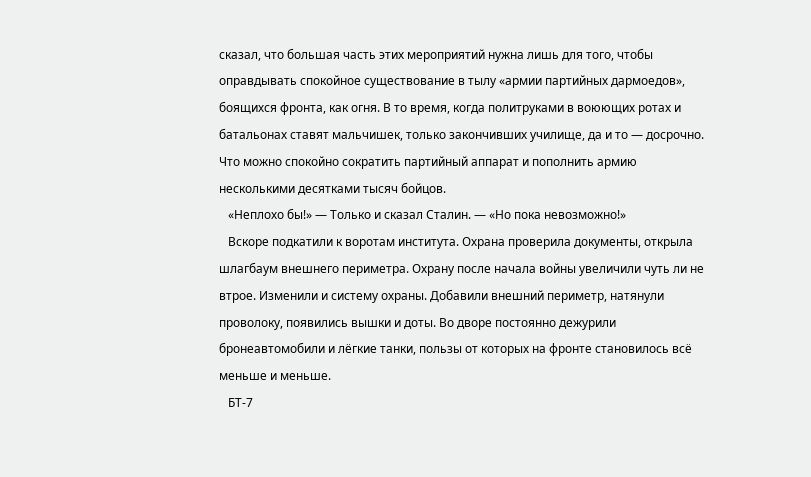сказал, что большая часть этих мероприятий нужна лишь для того, чтобы оправдывать спокойное существование в тылу «армии партийных дармоедов», боящихся фронта, как огня. В то время, когда политруками в воюющих ротах и батальонах ставят мальчишек, только закончивших училище, да и то — досрочно. Что можно спокойно сократить партийный аппарат и пополнить армию несколькими десятками тысяч бойцов.
   «Неплохо бы!» — Только и сказал Сталин. — «Но пока невозможно!»
   Вскоре подкатили к воротам института. Охрана проверила документы, открыла шлагбаум внешнего периметра. Охрану после начала войны увеличили чуть ли не втрое. Изменили и систему охраны. Добавили внешний периметр, натянули проволоку, появились вышки и доты. Во дворе постоянно дежурили бронеавтомобили и лёгкие танки, пользы от которых на фронте становилось всё меньше и меньше.
   БТ-7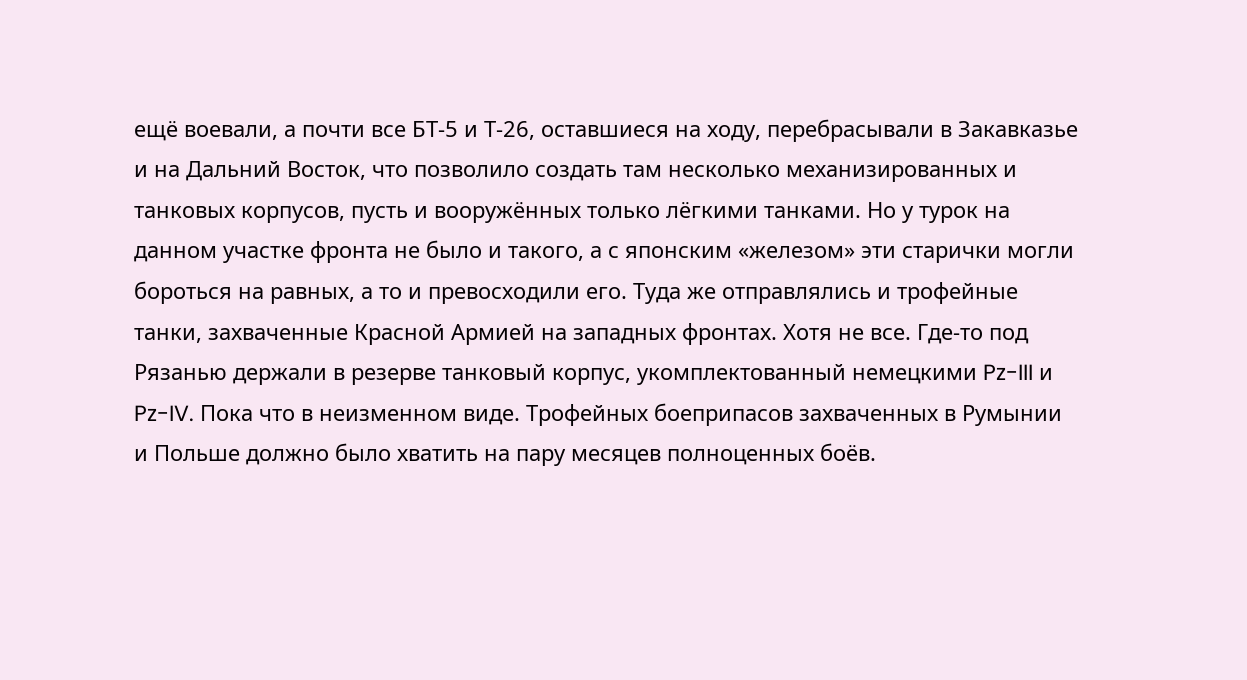ещё воевали, а почти все БТ-5 и Т-26, оставшиеся на ходу, перебрасывали в Закавказье и на Дальний Восток, что позволило создать там несколько механизированных и танковых корпусов, пусть и вооружённых только лёгкими танками. Но у турок на данном участке фронта не было и такого, а с японским «железом» эти старички могли бороться на равных, а то и превосходили его. Туда же отправлялись и трофейные танки, захваченные Красной Армией на западных фронтах. Хотя не все. Где-то под Рязанью держали в резерве танковый корпус, укомплектованный немецкими Pz-III и Pz-IV. Пока что в неизменном виде. Трофейных боеприпасов захваченных в Румынии и Польше должно было хватить на пару месяцев полноценных боёв.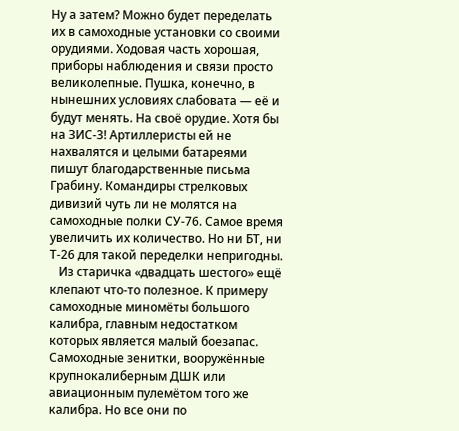Ну а затем? Можно будет переделать их в самоходные установки со своими орудиями. Ходовая часть хорошая, приборы наблюдения и связи просто великолепные. Пушка, конечно, в нынешних условиях слабовата — её и будут менять. На своё орудие. Хотя бы на ЗИС-3! Артиллеристы ей не нахвалятся и целыми батареями пишут благодарственные письма Грабину. Командиры стрелковых дивизий чуть ли не молятся на самоходные полки СУ-76. Самое время увеличить их количество. Но ни БТ, ни Т-26 для такой переделки непригодны.
   Из старичка «двадцать шестого» ещё клепают что-то полезное. К примеру самоходные миномёты большого калибра, главным недостатком которых является малый боезапас. Самоходные зенитки, вооружённые крупнокалиберным ДШК или авиационным пулемётом того же калибра. Но все они по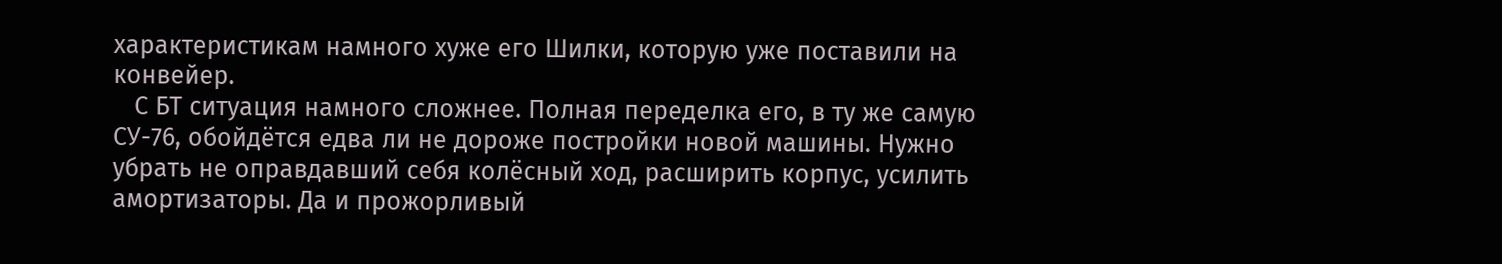характеристикам намного хуже его Шилки, которую уже поставили на конвейер.
   С БТ ситуация намного сложнее. Полная переделка его, в ту же самую СУ-76, обойдётся едва ли не дороже постройки новой машины. Нужно убрать не оправдавший себя колёсный ход, расширить корпус, усилить амортизаторы. Да и прожорливый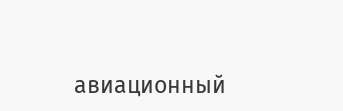авиационный